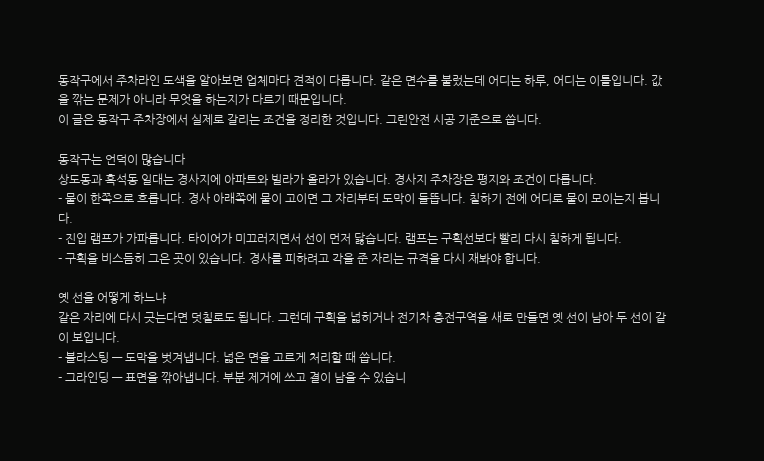동작구에서 주차라인 도색을 알아보면 업체마다 견적이 다릅니다. 같은 면수를 불렀는데 어디는 하루, 어디는 이틀입니다. 값을 깎는 문제가 아니라 무엇을 하는지가 다르기 때문입니다.
이 글은 동작구 주차장에서 실제로 갈리는 조건을 정리한 것입니다. 그린안전 시공 기준으로 씁니다.

동작구는 언덕이 많습니다
상도동과 흑석동 일대는 경사지에 아파트와 빌라가 올라가 있습니다. 경사지 주차장은 평지와 조건이 다릅니다.
- 물이 한쪽으로 흐릅니다. 경사 아래쪽에 물이 고이면 그 자리부터 도막이 들뜹니다. 칠하기 전에 어디로 물이 모이는지 봅니다.
- 진입 램프가 가파릅니다. 타이어가 미끄러지면서 선이 먼저 닳습니다. 램프는 구획선보다 빨리 다시 칠하게 됩니다.
- 구획을 비스듬히 그은 곳이 있습니다. 경사를 피하려고 각을 준 자리는 규격을 다시 재봐야 합니다.

옛 선을 어떻게 하느냐
같은 자리에 다시 긋는다면 덧칠로도 됩니다. 그런데 구획을 넓히거나 전기차 충전구역을 새로 만들면 옛 선이 남아 두 선이 같이 보입니다.
- 블라스팅 — 도막을 벗겨냅니다. 넓은 면을 고르게 처리할 때 씁니다.
- 그라인딩 — 표면을 깎아냅니다. 부분 제거에 쓰고 결이 남을 수 있습니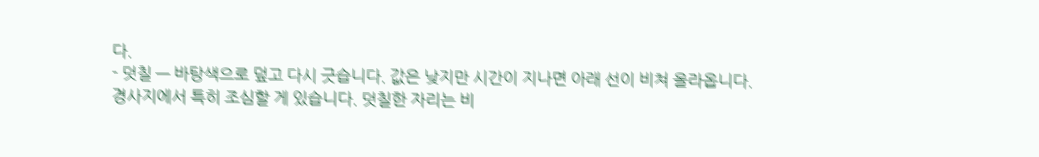다.
- 덧칠 — 바탕색으로 덮고 다시 긋습니다. 값은 낮지만 시간이 지나면 아래 선이 비쳐 올라옵니다.
경사지에서 특히 조심할 게 있습니다. 덧칠한 자리는 비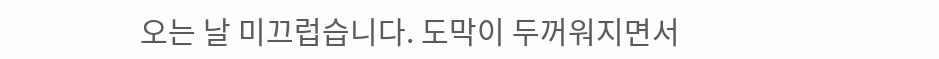오는 날 미끄럽습니다. 도막이 두꺼워지면서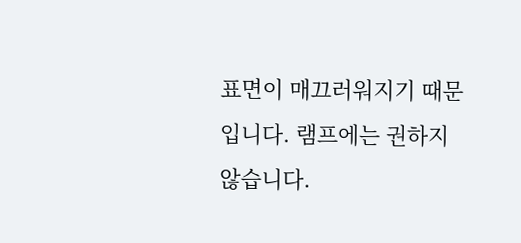표면이 매끄러워지기 때문입니다. 램프에는 권하지 않습니다.